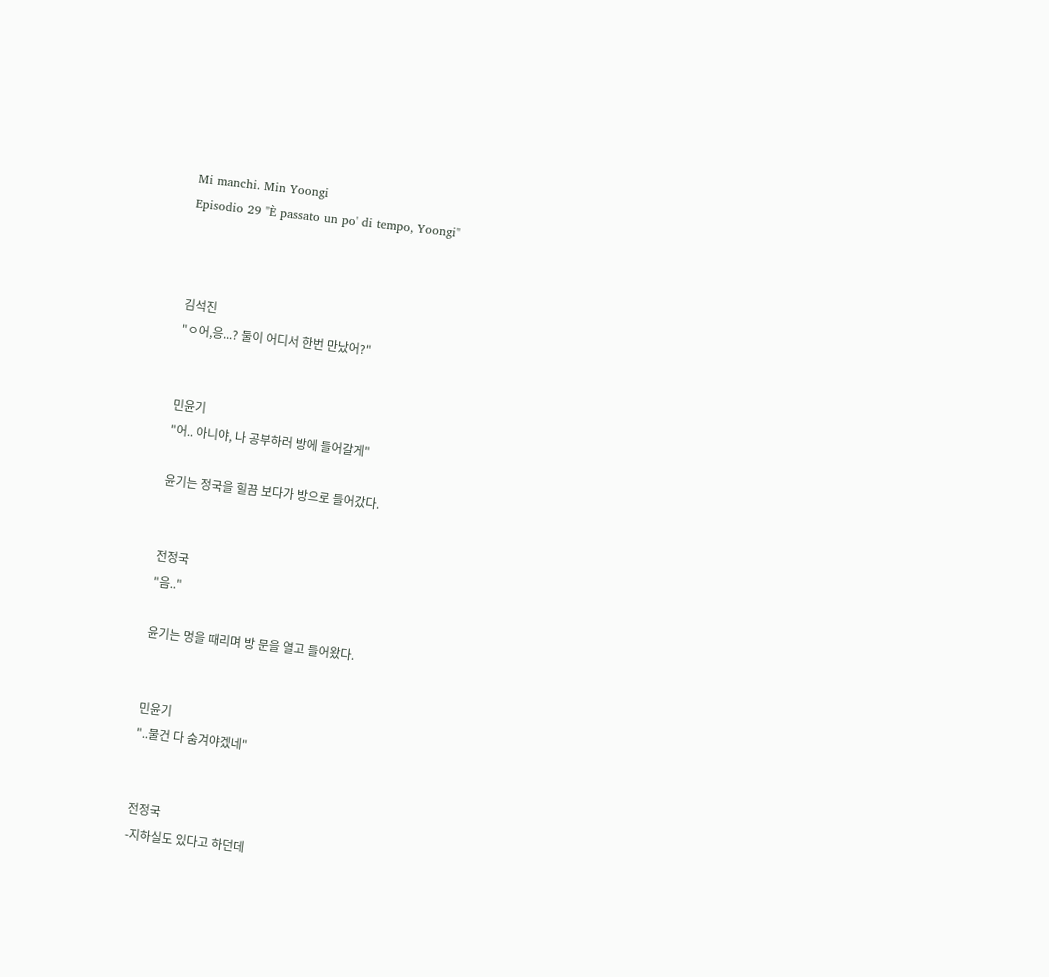Mi manchi. Min Yoongi
Episodio 29 "È passato un po' di tempo, Yoongi"



김석진
"ㅇ어,응...? 둘이 어디서 한번 만났어?"


민윤기
"어.. 아니야, 나 공부하러 방에 들어갈게"

윤기는 정국을 힐끔 보다가 방으로 들어갔다.


전정국
"음.."

윤기는 멍을 때리며 방 문을 열고 들어왔다.


민윤기
"..물건 다 숨겨야겠네"


전정국
-지하실도 있다고 하던데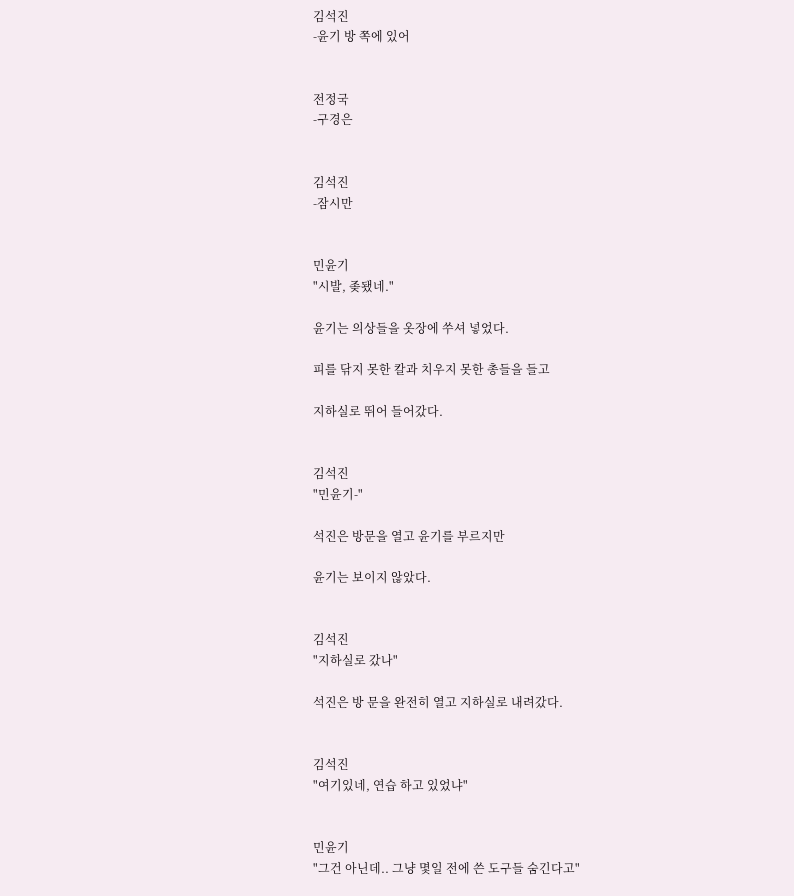김석진
-윤기 방 쪽에 있어


전정국
-구경은


김석진
-잠시만


민윤기
"시발, 좆됐네."

윤기는 의상들을 옷장에 쑤셔 넣었다.

피를 닦지 못한 칼과 치우지 못한 총들을 들고

지하실로 뛰어 들어갔다.


김석진
"민윤기-"

석진은 방문을 열고 윤기를 부르지만

윤기는 보이지 않았다.


김석진
"지하실로 갔나"

석진은 방 문을 완전히 열고 지하실로 내려갔다.


김석진
"여기있네, 연습 하고 있었냐"


민윤기
"그건 아닌데.. 그냥 몇일 전에 쓴 도구들 숨긴다고"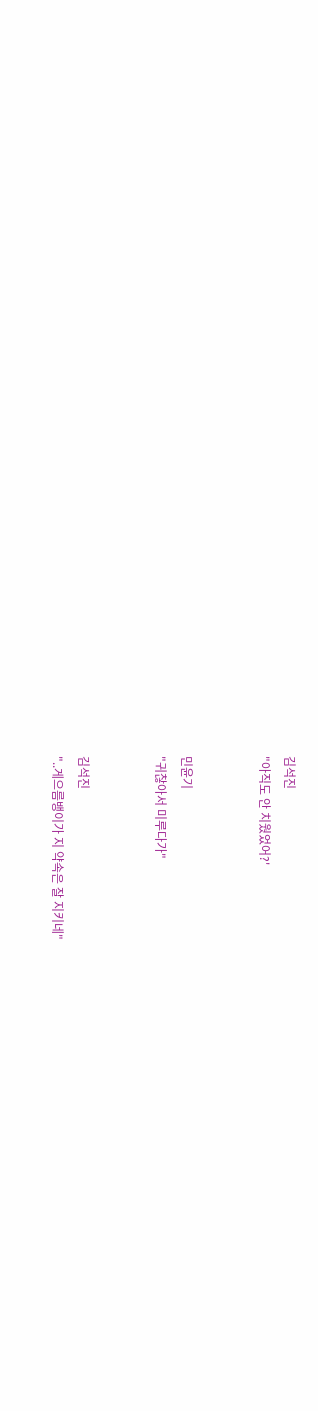김석진
"아직도 안 치웠었어?'


민윤기
"귀찮아서 미루다가"


김석진
"..게으름뱅이가 지 약속은 잘 지키네"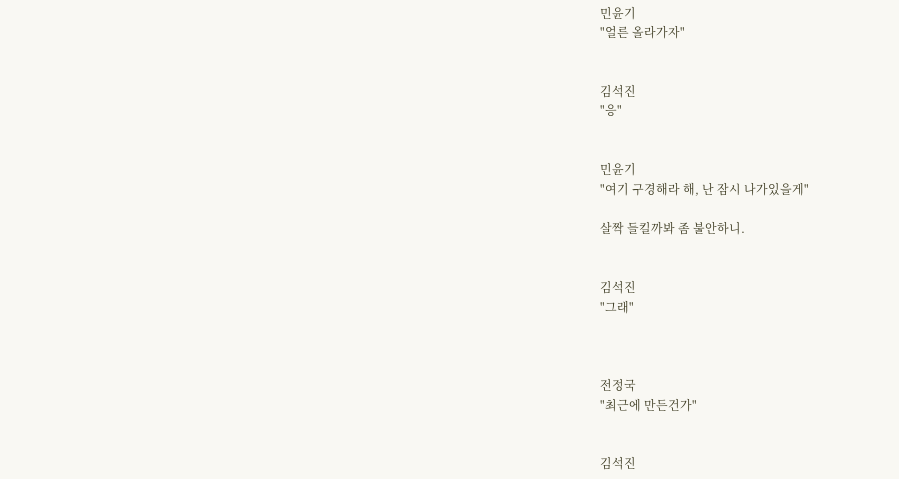민윤기
"얼른 올라가자"


김석진
"응"


민윤기
"여기 구경해라 해, 난 잠시 나가있을게"

살짝 들킬까봐 좀 불안하니.


김석진
"그래"



전정국
"최근에 만든건가"


김석진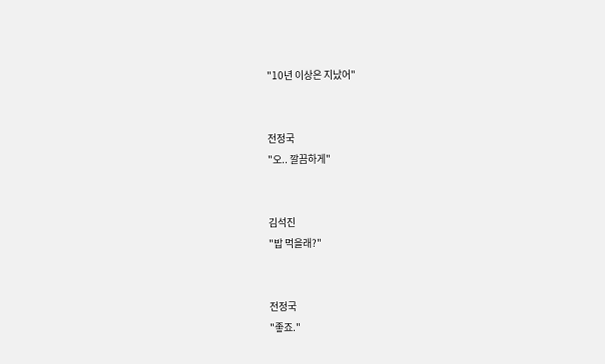"10년 이상은 지났어"


전정국
"오.. 깔끔하게"


김석진
"밥 먹을래?"


전정국
"좋죠."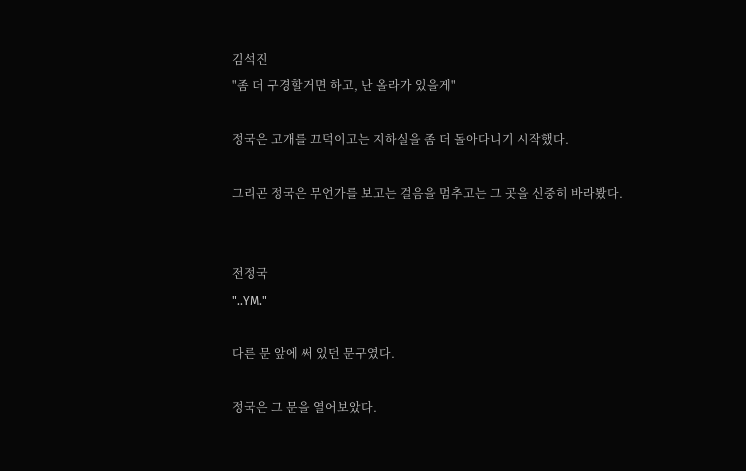김석진
"좀 더 구경할거면 하고, 난 올라가 있을게"

정국은 고개를 끄덕이고는 지하실을 좀 더 돌아다니기 시작했다.

그리곤 정국은 무언가를 보고는 걸음을 멈추고는 그 곳을 신중히 바라봤다.


전정국
"..YM."

다른 문 앞에 써 있던 문구였다.

정국은 그 문을 열어보았다.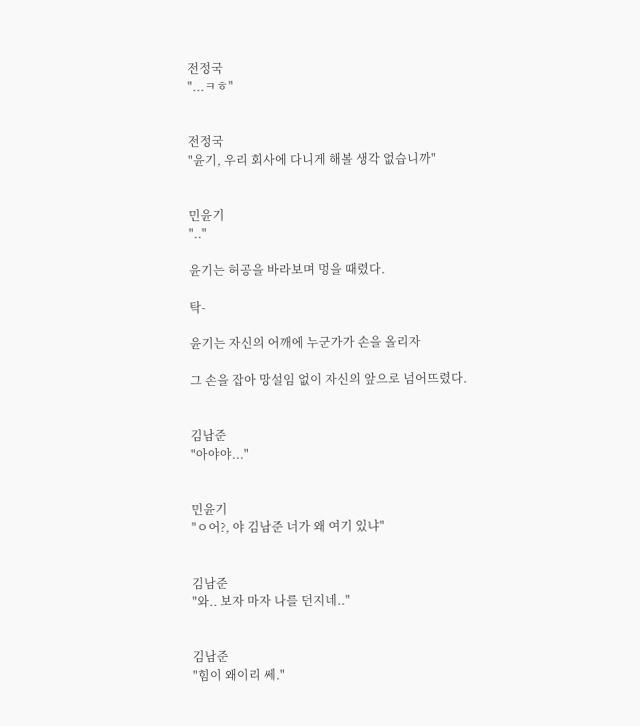전정국
"...ㅋㅎ"


전정국
"윤기, 우리 회사에 다니게 해볼 생각 없습니까"


민윤기
".."

윤기는 허공을 바라보며 멍을 때렸다.

탁-

윤기는 자신의 어깨에 누군가가 손을 올리자

그 손을 잡아 망설임 없이 자신의 앞으로 넘어뜨렸다.


김남준
"아야야..."


민윤기
"ㅇ어?, 야 김남준 너가 왜 여기 있냐"


김남준
"와.. 보자 마자 나를 던지네.."


김남준
"힘이 왜이리 쎄."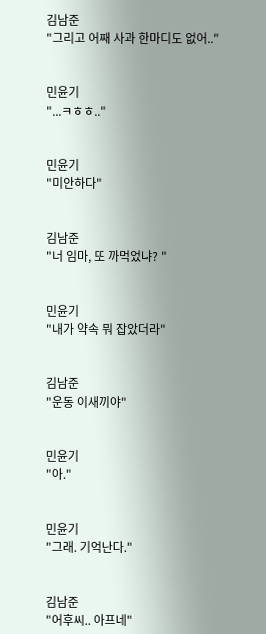김남준
"그리고 어째 사과 한마디도 없어.."


민윤기
"...ㅋㅎㅎ.."


민윤기
"미안하다"


김남준
"너 임마, 또 까먹었냐? "


민윤기
"내가 약속 뭐 잡았더라"


김남준
"운동 이새끼야"


민윤기
"아."


민윤기
"그래. 기억난다."


김남준
"어후씨.. 아프네"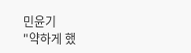민윤기
"약하게 했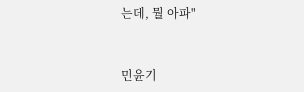는데, 뭘 아파"


민윤기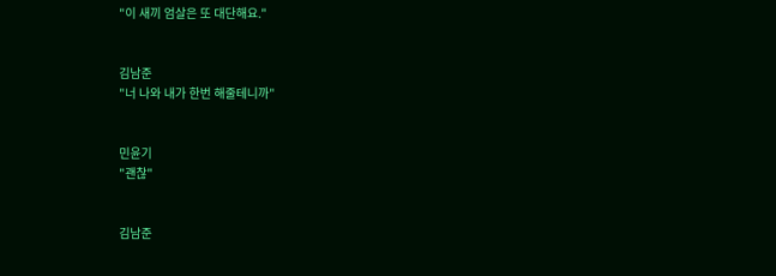"이 새끼 엄살은 또 대단해요."


김남준
"너 나와 내가 한번 해줄테니까"


민윤기
"괜찮"


김남준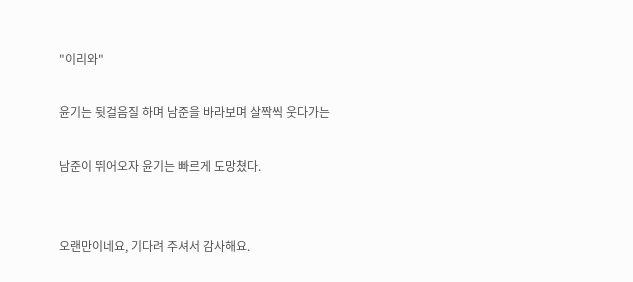"이리와"

윤기는 뒷걸음질 하며 남준을 바라보며 살짝씩 웃다가는

남준이 뛰어오자 윤기는 빠르게 도망쳤다.


오랜만이네요, 기다려 주셔서 감사해요.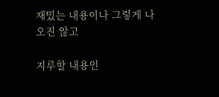재밌는 내용이나 그렇게 나오진 않고

지루할 내용인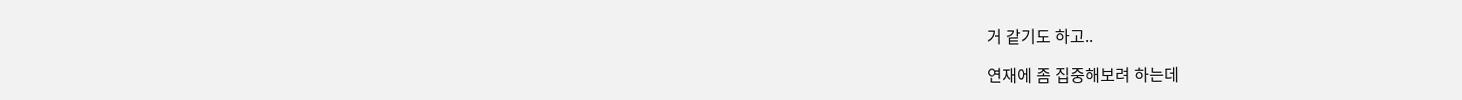거 같기도 하고..

연재에 좀 집중해보려 하는데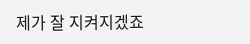제가 잘 지켜지겠죠